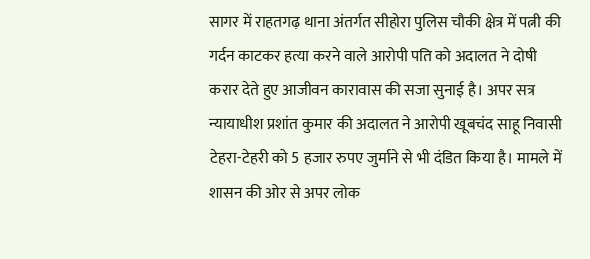सागर में राहतगढ़ थाना अंतर्गत सीहोरा पुलिस चौकी क्षेत्र में पत्नी की गर्दन काटकर हत्या करने वाले आरोपी पति को अदालत ने दोषी करार देते हुए आजीवन कारावास की सजा सुनाई है। अपर सत्र न्यायाधीश प्रशांत कुमार की अदालत ने आरोपी खूबचंद साहू निवासी टेहरा-टेहरी को 5 हजार रुपए जुर्माने से भी दंडित किया है। मामले में शासन की ओर से अपर लोक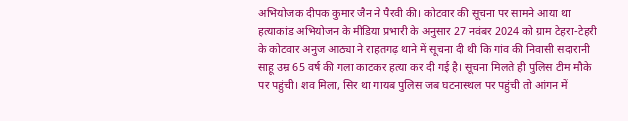अभियोजक दीपक कुमार जैन ने पैरवी की। कोटवार की सूचना पर सामने आया था हत्याकांड अभियोजन के मीडिया प्रभारी के अनुसार 27 नवंबर 2024 को ग्राम टेहरा-टेहरी के कोटवार अनुज आठ्या ने राहतगढ़ थाने में सूचना दी थी कि गांव की निवासी सदारानी साहू उम्र 65 वर्ष की गला काटकर हत्या कर दी गई है। सूचना मिलते ही पुलिस टीम मौके पर पहुंची। शव मिला, सिर था गायब पुलिस जब घटनास्थल पर पहुंची तो आंगन में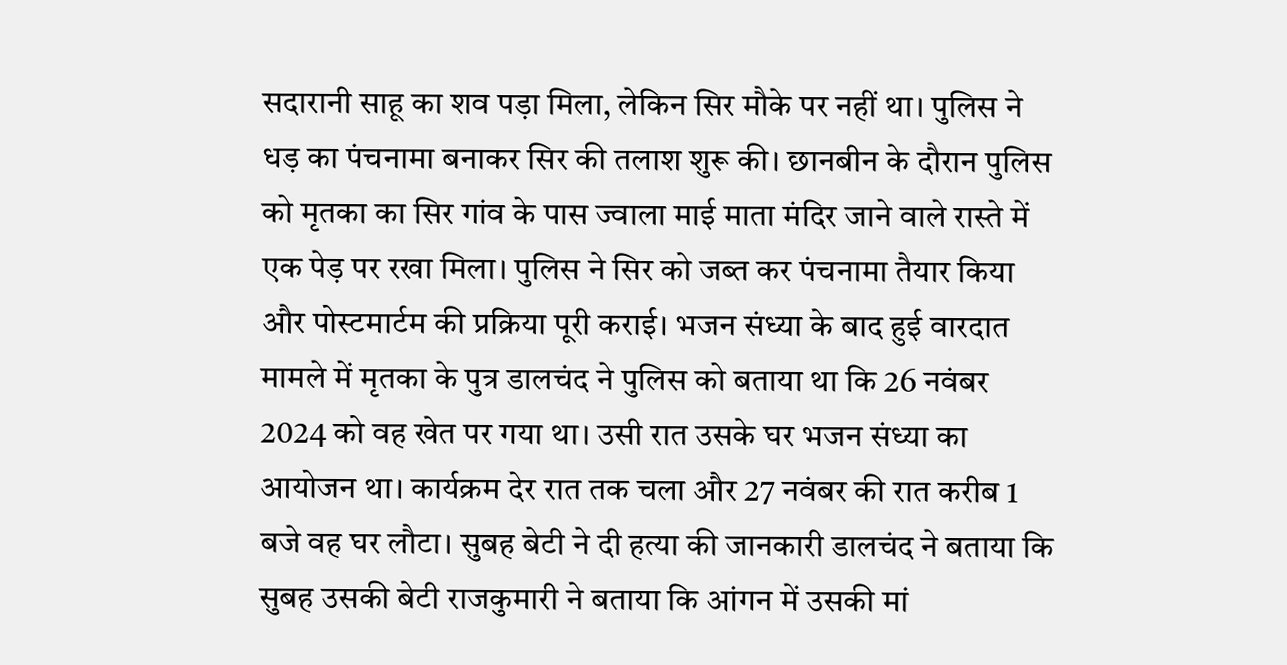सदारानी साहू का शव पड़ा मिला, लेकिन सिर मौके पर नहीं था। पुलिस ने धड़ का पंचनामा बनाकर सिर की तलाश शुरू की। छानबीन के दौरान पुलिस को मृतका का सिर गांव के पास ज्वाला माई माता मंदिर जाने वाले रास्ते में एक पेड़ पर रखा मिला। पुलिस ने सिर को जब्त कर पंचनामा तैयार किया और पोस्टमार्टम की प्रक्रिया पूरी कराई। भजन संध्या के बाद हुई वारदात मामले में मृतका के पुत्र डालचंद ने पुलिस को बताया था कि 26 नवंबर 2024 को वह खेत पर गया था। उसी रात उसके घर भजन संध्या का आयोजन था। कार्यक्रम देर रात तक चला और 27 नवंबर की रात करीब 1 बजे वह घर लौटा। सुबह बेटी ने दी हत्या की जानकारी डालचंद ने बताया कि सुबह उसकी बेटी राजकुमारी ने बताया कि आंगन में उसकी मां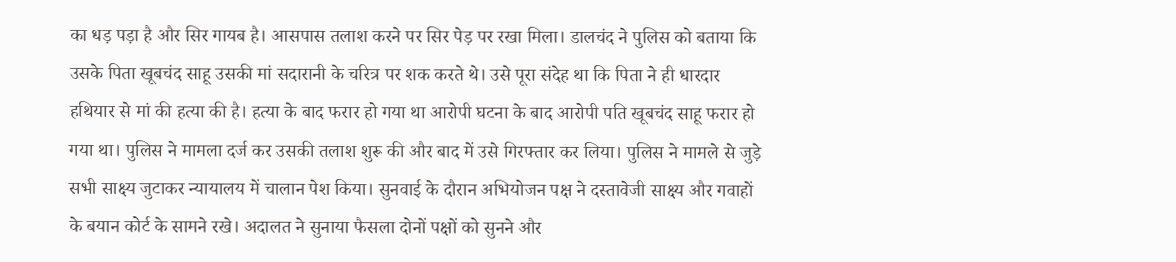का धड़ पड़ा है और सिर गायब है। आसपास तलाश करने पर सिर पेड़ पर रखा मिला। डालचंद ने पुलिस को बताया कि उसके पिता खूबचंद साहू उसकी मां सदारानी के चरित्र पर शक करते थे। उसे पूरा संदेह था कि पिता ने ही धारदार हथियार से मां की हत्या की है। हत्या के बाद फरार हो गया था आरोपी घटना के बाद आरोपी पति खूबचंद साहू फरार हो गया था। पुलिस ने मामला दर्ज कर उसकी तलाश शुरू की और बाद में उसे गिरफ्तार कर लिया। पुलिस ने मामले से जुड़े सभी साक्ष्य जुटाकर न्यायालय में चालान पेश किया। सुनवाई के दौरान अभियोजन पक्ष ने दस्तावेजी साक्ष्य और गवाहों के बयान कोर्ट के सामने रखे। अदालत ने सुनाया फैसला दोनों पक्षों को सुनने और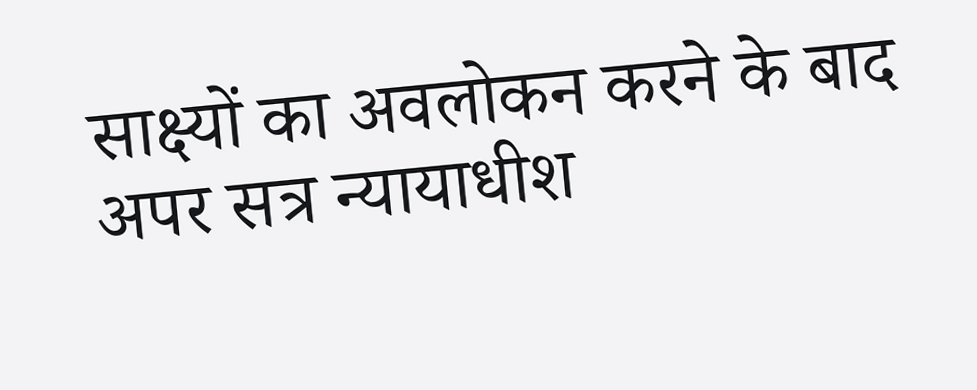साक्ष्यों का अवलोकन करने के बाद अपर सत्र न्यायाधीश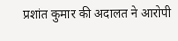प्रशांत कुमार की अदालत ने आरोपी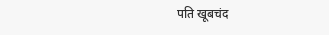पति खूबचंद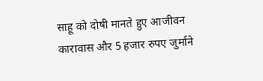साहू को दोषी मानते हुए आजीवन कारावास और 5 हजार रुपए जुर्माने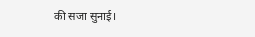की सजा सुनाई।